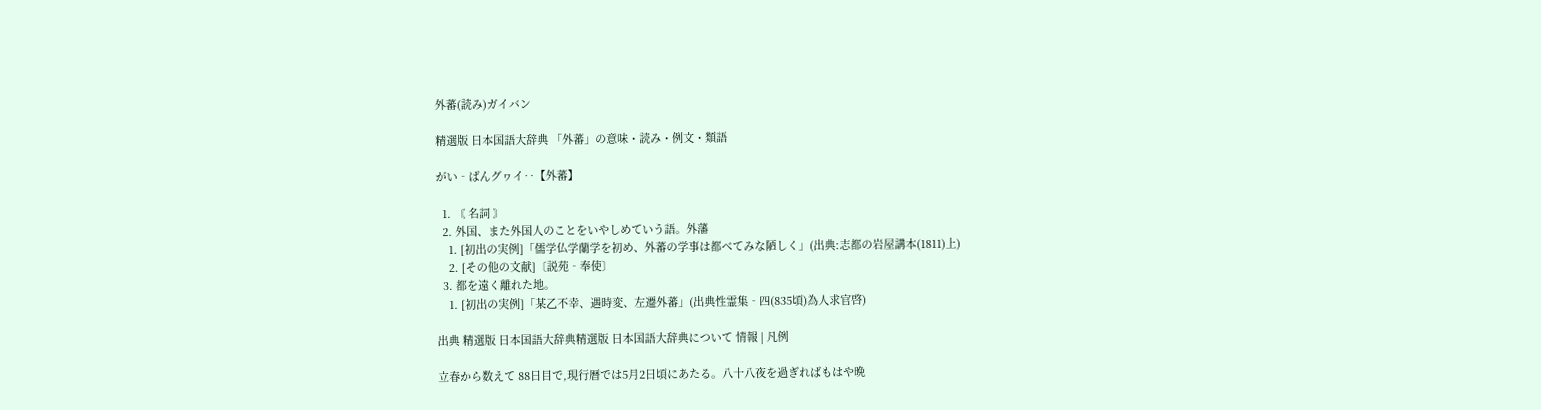外蕃(読み)ガイバン

精選版 日本国語大辞典 「外蕃」の意味・読み・例文・類語

がい‐ばんグヮイ‥【外蕃】

  1. 〘 名詞 〙
  2. 外国、また外国人のことをいやしめていう語。外藩
    1. [初出の実例]「儒学仏学蘭学を初め、外蕃の学事は都べてみな陋しく」(出典:志都の岩屋講本(1811)上)
    2. [その他の文献]〔説苑‐奉使〕
  3. 都を遠く離れた地。
    1. [初出の実例]「某乙不幸、遇時変、左遷外蕃」(出典性霊集‐四(835頃)為人求官啓)

出典 精選版 日本国語大辞典精選版 日本国語大辞典について 情報 | 凡例

立春から数えて 88日目で,現行暦では5月2日頃にあたる。八十八夜を過ぎればもはや晩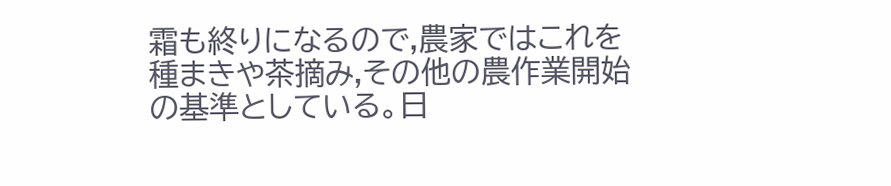霜も終りになるので,農家ではこれを種まきや茶摘み,その他の農作業開始の基準としている。日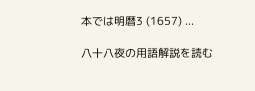本では明暦3 (1657) ...

八十八夜の用語解説を読む